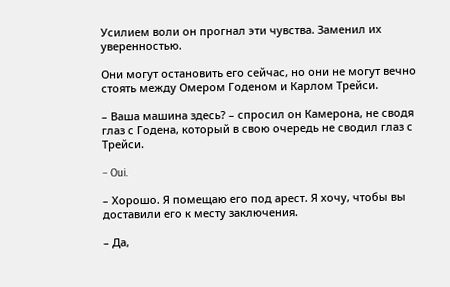Усилием воли он прогнал эти чувства. Заменил их уверенностью.

Они могут остановить его сейчас, но они не могут вечно стоять между Омером Годеном и Карлом Трейси.

– Ваша машина здесь? – спросил он Камерона, не сводя глаз с Годена, который в свою очередь не сводил глаз с Трейси.

– Oui.

– Хорошо. Я помещаю его под арест. Я хочу, чтобы вы доставили его к месту заключения.

– Да,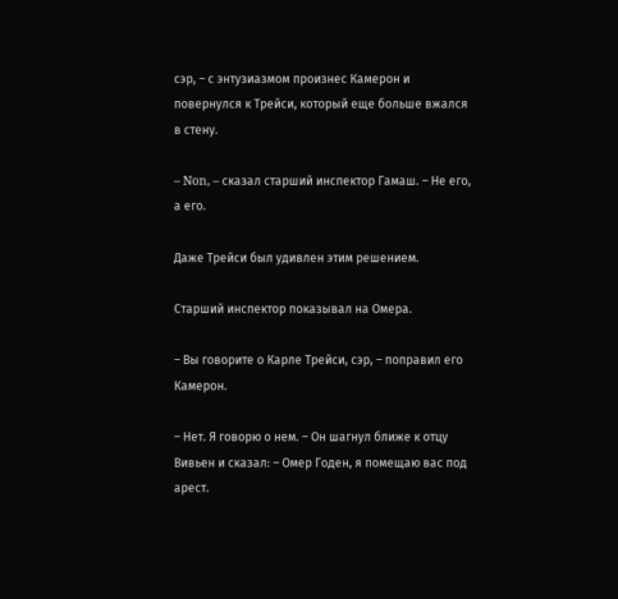сэр, – с энтузиазмом произнес Камерон и повернулся к Трейси, который еще больше вжался в стену.

– Non, – сказал старший инспектор Гамаш. – Не его, а его.

Даже Трейси был удивлен этим решением.

Старший инспектор показывал на Омера.

– Вы говорите о Карле Трейси, сэр, – поправил его Камерон.

– Нет. Я говорю о нем. – Он шагнул ближе к отцу Вивьен и сказал: – Омер Годен, я помещаю вас под арест.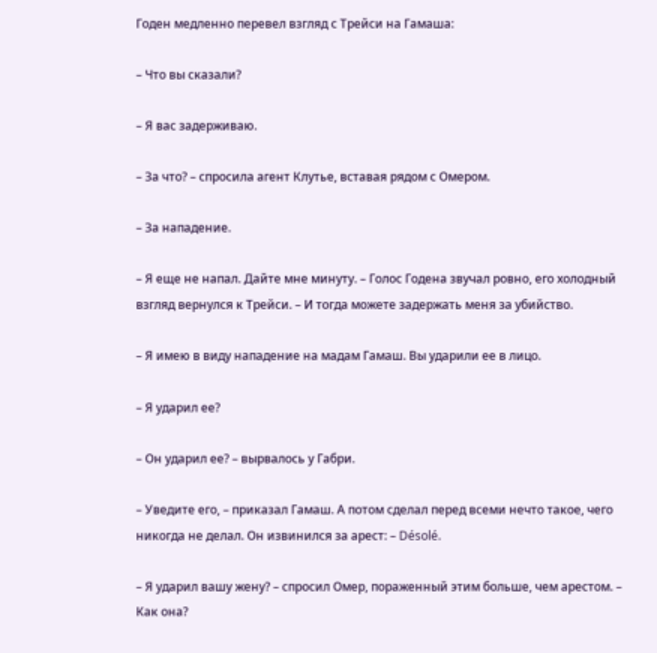Годен медленно перевел взгляд с Трейси на Гамаша:

– Что вы сказали?

– Я вас задерживаю.

– За что? – спросила агент Клутье, вставая рядом с Омером.

– За нападение.

– Я еще не напал. Дайте мне минуту. – Голос Годена звучал ровно, его холодный взгляд вернулся к Трейси. – И тогда можете задержать меня за убийство.

– Я имею в виду нападение на мадам Гамаш. Вы ударили ее в лицо.

– Я ударил ее?

– Он ударил ее? – вырвалось у Габри.

– Уведите его, – приказал Гамаш. А потом сделал перед всеми нечто такое, чего никогда не делал. Он извинился за арест: – Désolé.

– Я ударил вашу жену? – спросил Омер, пораженный этим больше, чем арестом. – Как она?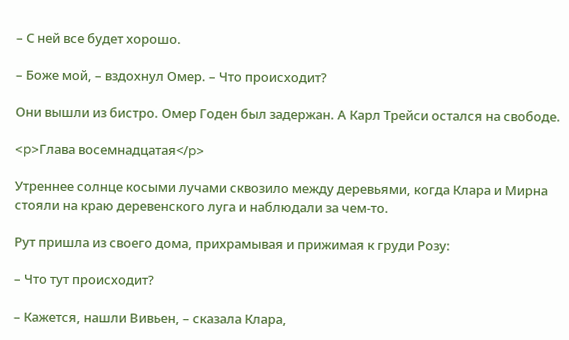– С ней все будет хорошо.

– Боже мой, – вздохнул Омер. – Что происходит?

Они вышли из бистро. Омер Годен был задержан. А Карл Трейси остался на свободе.

<p>Глава восемнадцатая</p>

Утреннее солнце косыми лучами сквозило между деревьями, когда Клара и Мирна стояли на краю деревенского луга и наблюдали за чем-то.

Рут пришла из своего дома, прихрамывая и прижимая к груди Розу:

– Что тут происходит?

– Кажется, нашли Вивьен, – сказала Клара,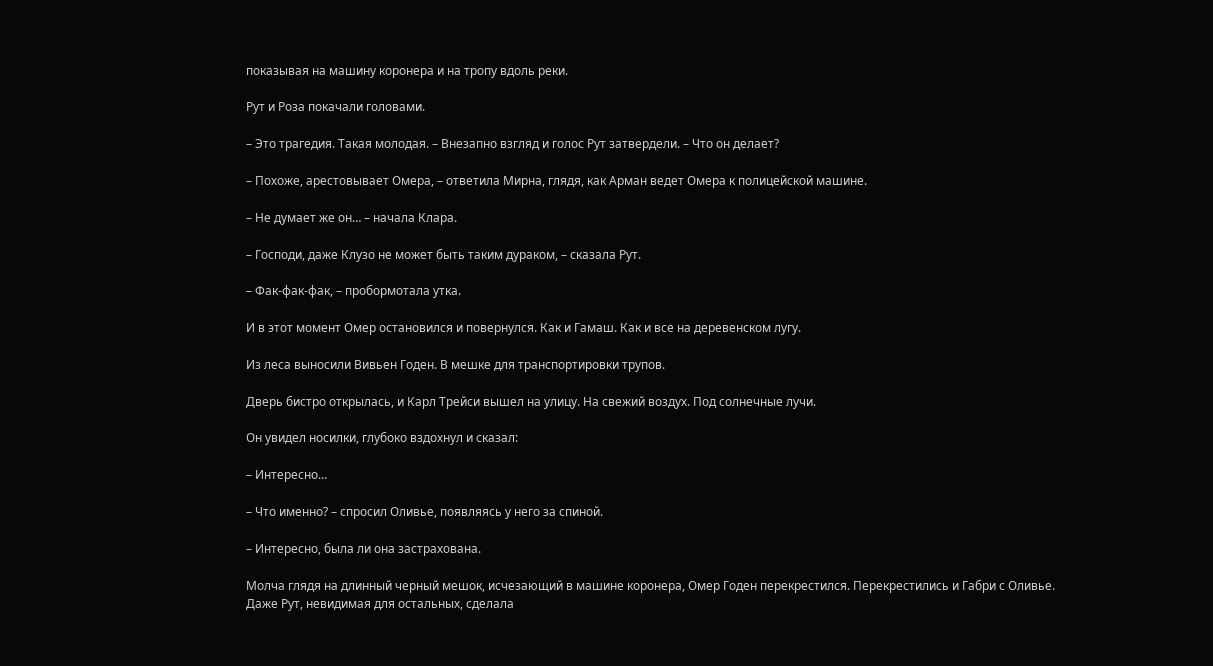показывая на машину коронера и на тропу вдоль реки.

Рут и Роза покачали головами.

– Это трагедия. Такая молодая. – Внезапно взгляд и голос Рут затвердели. – Что он делает?

– Похоже, арестовывает Омера, – ответила Мирна, глядя, как Арман ведет Омера к полицейской машине.

– Не думает же он… – начала Клара.

– Господи, даже Клузо не может быть таким дураком, – сказала Рут.

– Фак-фак-фак, – пробормотала утка.

И в этот момент Омер остановился и повернулся. Как и Гамаш. Как и все на деревенском лугу.

Из леса выносили Вивьен Годен. В мешке для транспортировки трупов.

Дверь бистро открылась, и Карл Трейси вышел на улицу. На свежий воздух. Под солнечные лучи.

Он увидел носилки, глубоко вздохнул и сказал:

– Интересно…

– Что именно? – спросил Оливье, появляясь у него за спиной.

– Интересно, была ли она застрахована.

Молча глядя на длинный черный мешок, исчезающий в машине коронера, Омер Годен перекрестился. Перекрестились и Габри с Оливье. Даже Рут, невидимая для остальных, сделала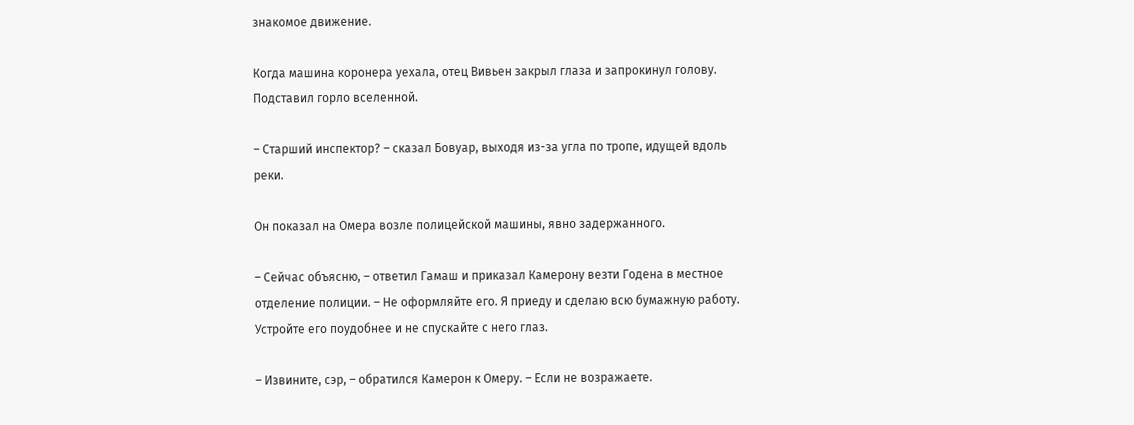знакомое движение.

Когда машина коронера уехала, отец Вивьен закрыл глаза и запрокинул голову. Подставил горло вселенной.

– Старший инспектор? – сказал Бовуар, выходя из-за угла по тропе, идущей вдоль реки.

Он показал на Омера возле полицейской машины, явно задержанного.

– Сейчас объясню, – ответил Гамаш и приказал Камерону везти Годена в местное отделение полиции. – Не оформляйте его. Я приеду и сделаю всю бумажную работу. Устройте его поудобнее и не спускайте с него глаз.

– Извините, сэр, – обратился Камерон к Омеру. – Если не возражаете.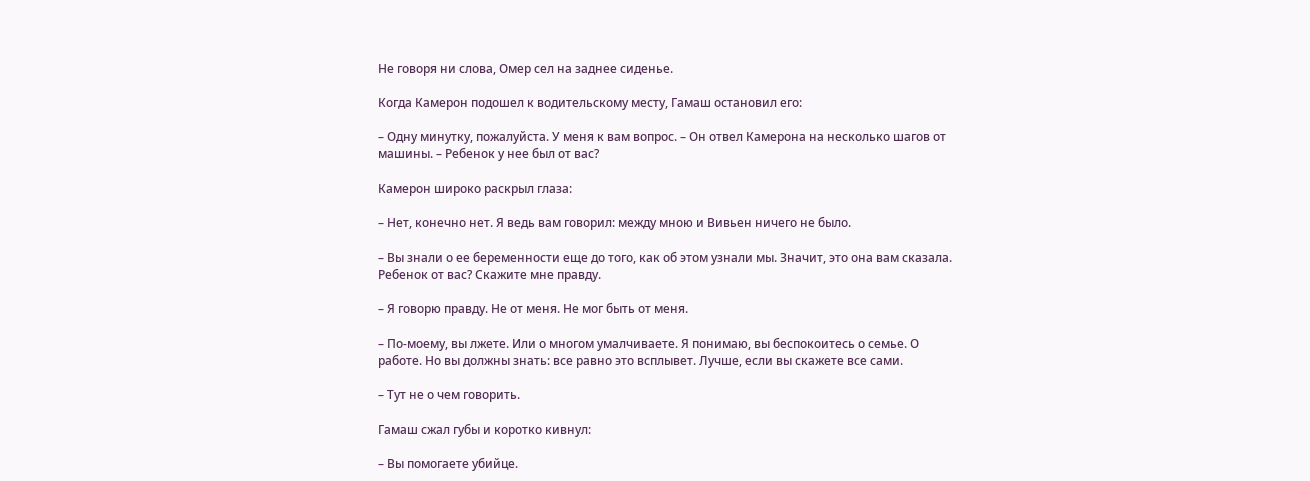Не говоря ни слова, Омер сел на заднее сиденье.

Когда Камерон подошел к водительскому месту, Гамаш остановил его:

– Одну минутку, пожалуйста. У меня к вам вопрос. – Он отвел Камерона на несколько шагов от машины. – Ребенок у нее был от вас?

Камерон широко раскрыл глаза:

– Нет, конечно нет. Я ведь вам говорил: между мною и Вивьен ничего не было.

– Вы знали о ее беременности еще до того, как об этом узнали мы. Значит, это она вам сказала. Ребенок от вас? Скажите мне правду.

– Я говорю правду. Не от меня. Не мог быть от меня.

– По-моему, вы лжете. Или о многом умалчиваете. Я понимаю, вы беспокоитесь о семье. О работе. Но вы должны знать: все равно это всплывет. Лучше, если вы скажете все сами.

– Тут не о чем говорить.

Гамаш сжал губы и коротко кивнул:

– Вы помогаете убийце.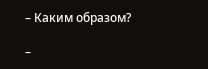– Каким образом?

–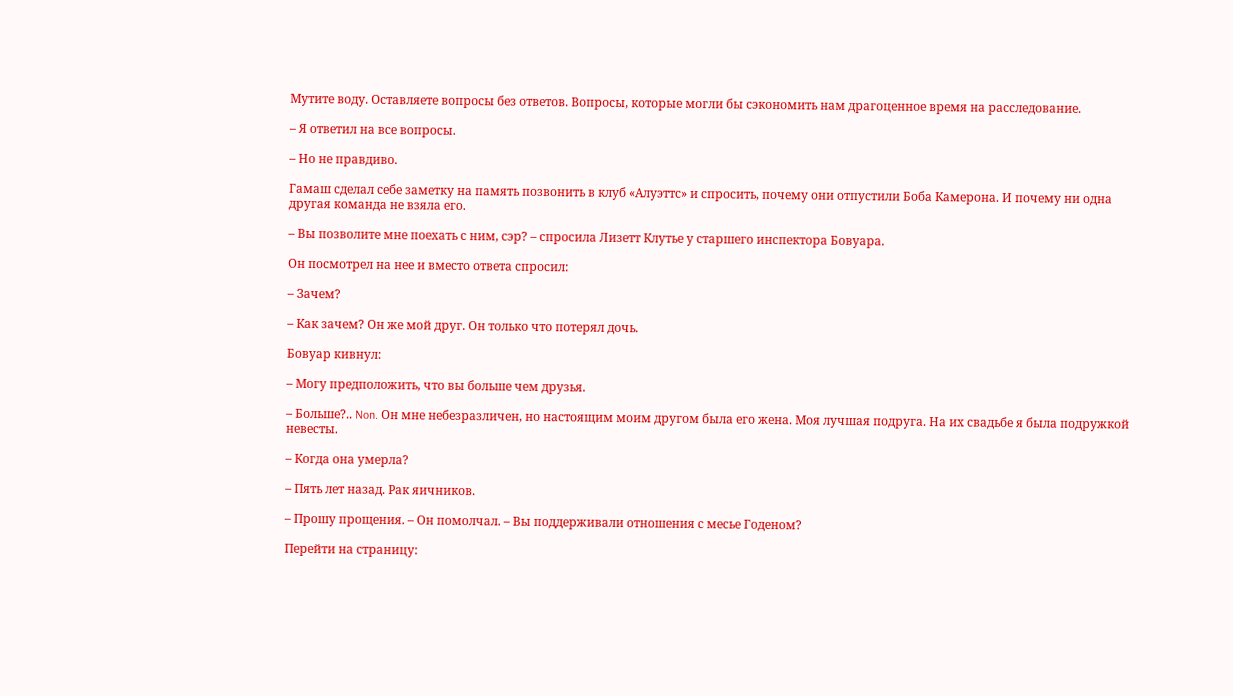Мутите воду. Оставляете вопросы без ответов. Вопросы, которые могли бы сэкономить нам драгоценное время на расследование.

– Я ответил на все вопросы.

– Но не правдиво.

Гамаш сделал себе заметку на память позвонить в клуб «Алуэттс» и спросить, почему они отпустили Боба Камерона. И почему ни одна другая команда не взяла его.

– Вы позволите мне поехать с ним, сэр? – спросила Лизетт Клутье у старшего инспектора Бовуара.

Он посмотрел на нее и вместо ответа спросил:

– Зачем?

– Как зачем? Он же мой друг. Он только что потерял дочь.

Бовуар кивнул:

– Могу предположить, что вы больше чем друзья.

– Больше?.. Non. Он мне небезразличен, но настоящим моим другом была его жена. Моя лучшая подруга. На их свадьбе я была подружкой невесты.

– Когда она умерла?

– Пять лет назад. Рак яичников.

– Прошу прощения. – Он помолчал. – Вы поддерживали отношения с месье Годеном?

Перейти на страницу: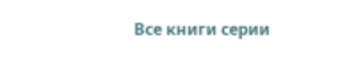Все книги серии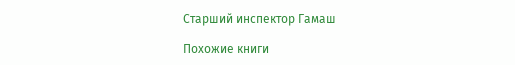Старший инспектор Гамаш

Похожие книги